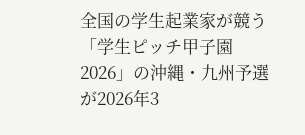全国の学生起業家が競う「学生ピッチ甲子園2026」の沖縄・九州予選が2026年3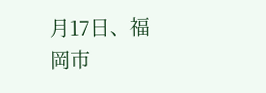月17日、福岡市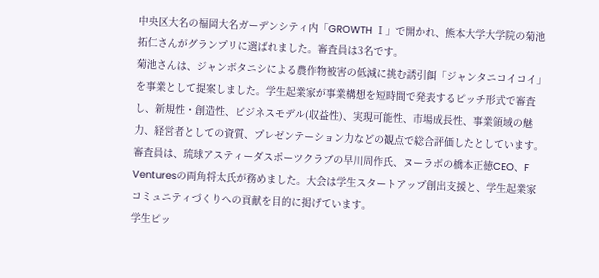中央区大名の福岡大名ガーデンシティ内「GROWTH Ⅰ」で開かれ、熊本大学大学院の菊池拓仁さんがグランプリに選ばれました。審査員は3名です。
菊池さんは、ジャンボタニシによる農作物被害の低減に挑む誘引餌「ジャンタニコイコイ」を事業として提案しました。学生起業家が事業構想を短時間で発表するピッチ形式で審査し、新規性・創造性、ビジネスモデル(収益性)、実現可能性、市場成長性、事業領域の魅力、経営者としての資質、プレゼンテーション力などの観点で総合評価したとしています。
審査員は、琉球アスティーダスポーツクラブの早川周作氏、ヌーラボの橋本正徳CEO、F Venturesの両角将太氏が務めました。大会は学生スタートアップ創出支援と、学生起業家コミュニティづくりへの貢献を目的に掲げています。
学生ピッ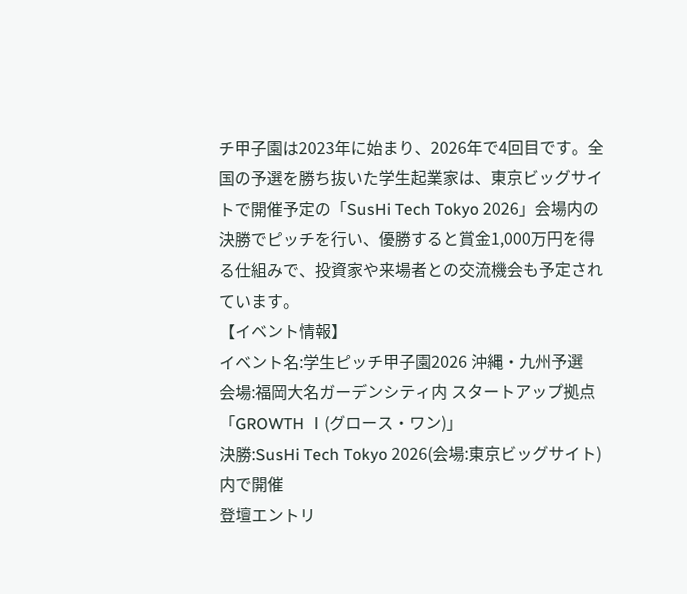チ甲子園は2023年に始まり、2026年で4回目です。全国の予選を勝ち抜いた学生起業家は、東京ビッグサイトで開催予定の「SusHi Tech Tokyo 2026」会場内の決勝でピッチを行い、優勝すると賞金1,000万円を得る仕組みで、投資家や来場者との交流機会も予定されています。
【イベント情報】
イベント名:学生ピッチ甲子園2026 沖縄・九州予選
会場:福岡大名ガーデンシティ内 スタートアップ拠点「GROWTH Ⅰ(グロース・ワン)」
決勝:SusHi Tech Tokyo 2026(会場:東京ビッグサイト)内で開催
登壇エントリ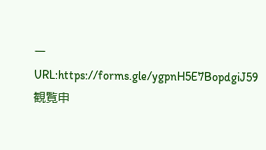ーURL:https://forms.gle/ygpnH5E7BopdgiJ59
観覧申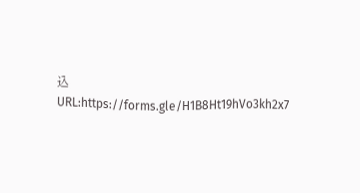込URL:https://forms.gle/H1B8Ht19hVo3kh2x7